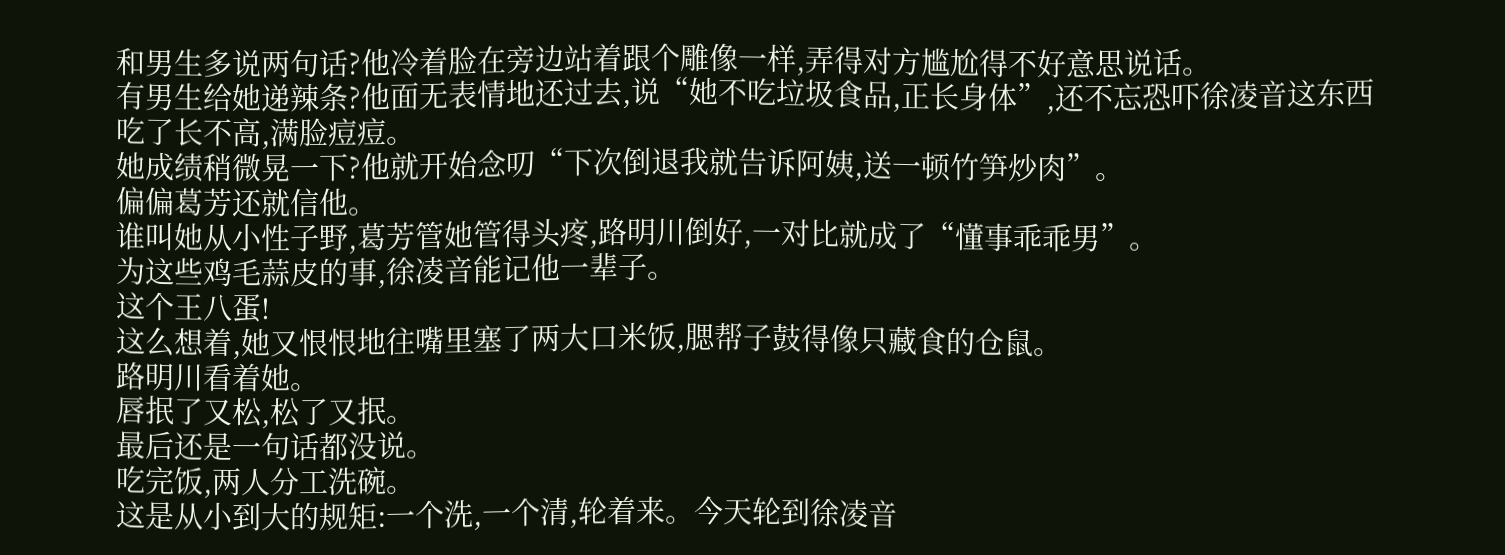和男生多说两句话?他冷着脸在旁边站着跟个雕像一样,弄得对方尴尬得不好意思说话。
有男生给她递辣条?他面无表情地还过去,说“她不吃垃圾食品,正长身体”,还不忘恐吓徐凌音这东西吃了长不高,满脸痘痘。
她成绩稍微晃一下?他就开始念叨“下次倒退我就告诉阿姨,送一顿竹笋炒肉”。
偏偏葛芳还就信他。
谁叫她从小性子野,葛芳管她管得头疼,路明川倒好,一对比就成了“懂事乖乖男”。
为这些鸡毛蒜皮的事,徐凌音能记他一辈子。
这个王八蛋!
这么想着,她又恨恨地往嘴里塞了两大口米饭,腮帮子鼓得像只藏食的仓鼠。
路明川看着她。
唇抿了又松,松了又抿。
最后还是一句话都没说。
吃完饭,两人分工洗碗。
这是从小到大的规矩:一个洗,一个清,轮着来。今天轮到徐凌音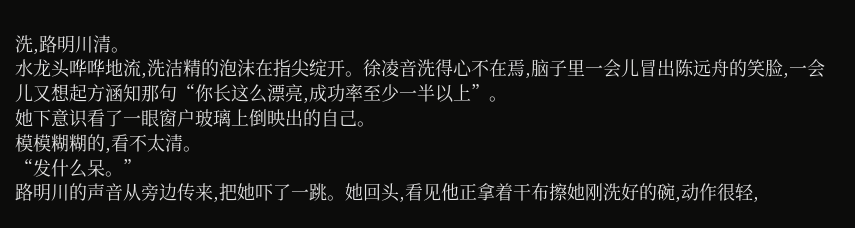洗,路明川清。
水龙头哗哗地流,洗洁精的泡沫在指尖绽开。徐凌音洗得心不在焉,脑子里一会儿冒出陈远舟的笑脸,一会儿又想起方涵知那句“你长这么漂亮,成功率至少一半以上”。
她下意识看了一眼窗户玻璃上倒映出的自己。
模模糊糊的,看不太清。
“发什么呆。”
路明川的声音从旁边传来,把她吓了一跳。她回头,看见他正拿着干布擦她刚洗好的碗,动作很轻,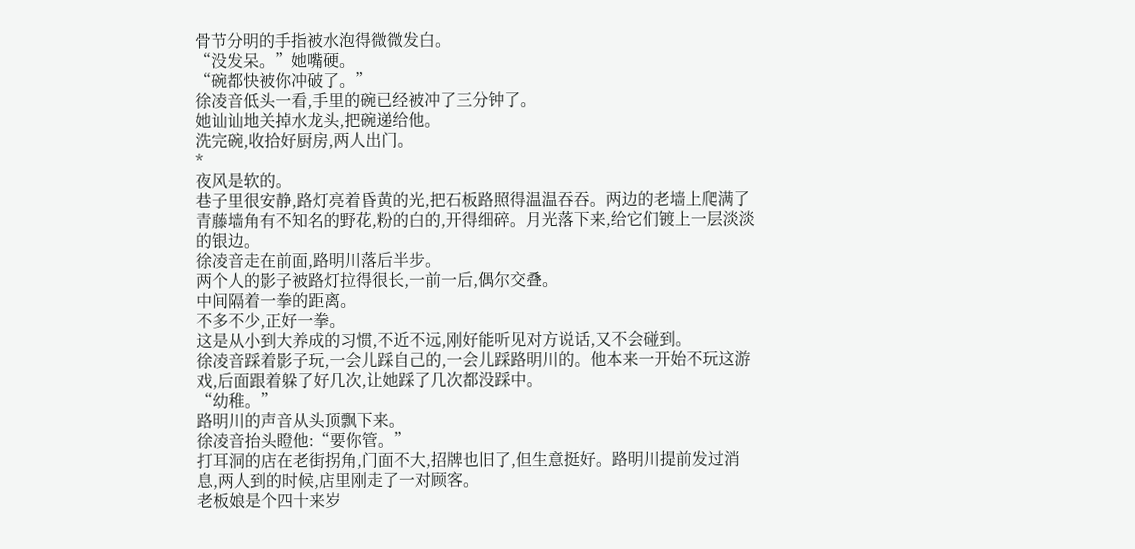骨节分明的手指被水泡得微微发白。
“没发呆。”她嘴硬。
“碗都快被你冲破了。”
徐凌音低头一看,手里的碗已经被冲了三分钟了。
她讪讪地关掉水龙头,把碗递给他。
洗完碗,收拾好厨房,两人出门。
*
夜风是软的。
巷子里很安静,路灯亮着昏黄的光,把石板路照得温温吞吞。两边的老墙上爬满了青藤墙角有不知名的野花,粉的白的,开得细碎。月光落下来,给它们镀上一层淡淡的银边。
徐凌音走在前面,路明川落后半步。
两个人的影子被路灯拉得很长,一前一后,偶尔交叠。
中间隔着一拳的距离。
不多不少,正好一拳。
这是从小到大养成的习惯,不近不远,刚好能听见对方说话,又不会碰到。
徐凌音踩着影子玩,一会儿踩自己的,一会儿踩路明川的。他本来一开始不玩这游戏,后面跟着躲了好几次,让她踩了几次都没踩中。
“幼稚。”
路明川的声音从头顶飘下来。
徐凌音抬头瞪他:“要你管。”
打耳洞的店在老街拐角,门面不大,招牌也旧了,但生意挺好。路明川提前发过消息,两人到的时候,店里刚走了一对顾客。
老板娘是个四十来岁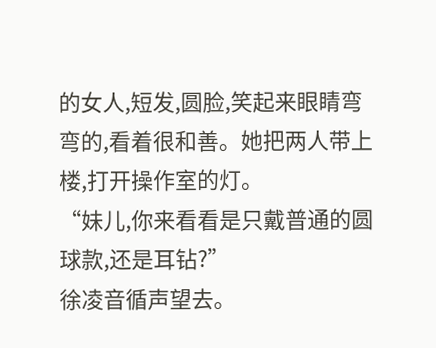的女人,短发,圆脸,笑起来眼睛弯弯的,看着很和善。她把两人带上楼,打开操作室的灯。
“妹儿,你来看看是只戴普通的圆球款,还是耳钻?”
徐凌音循声望去。